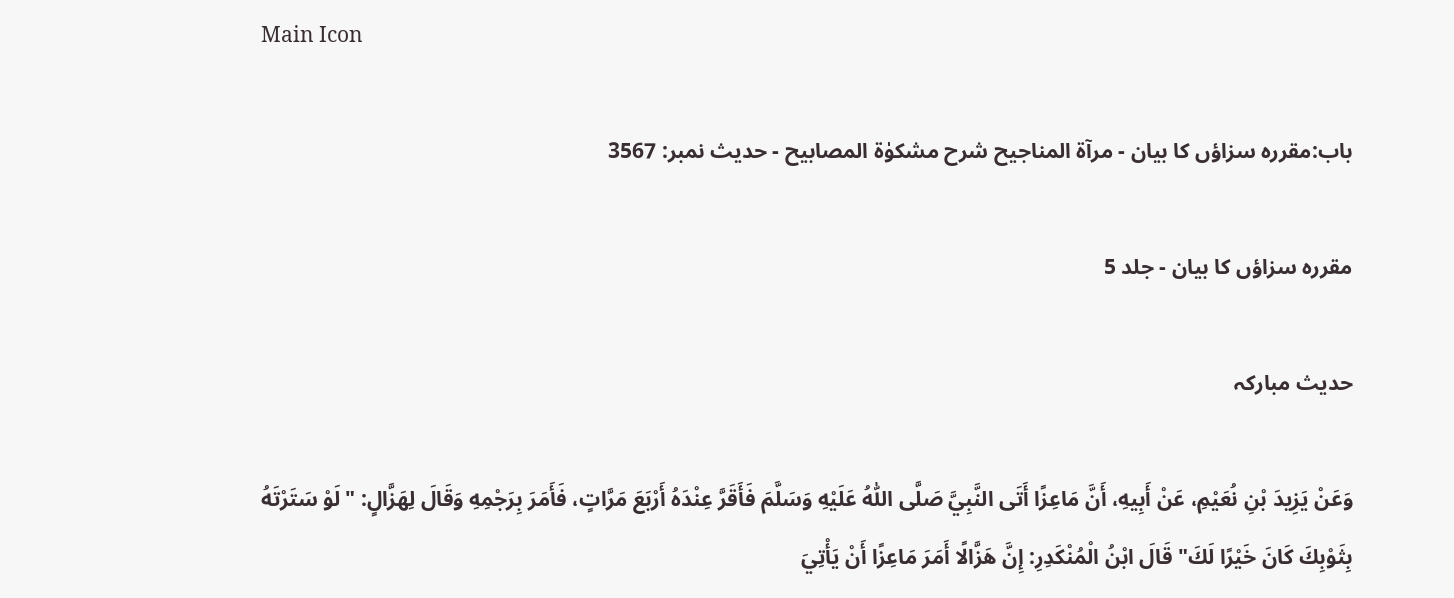Main Icon

باب:مقررہ سزاؤں کا بیان - مرآۃ المناجیح شرح مشکوٰۃ المصابیح - حدیث نمبر: 3567

مقررہ سزاؤں کا بیان - جلد 5

حدیث مبارکہ

وَعَنْ يَزِيدَ بْنِ نُعَيْمِ، عَنْ أَبِيهِ، أَنَّ مَاعِزًا أَتَى النَّبِيَّ صَلَّى اللّٰهُ عَلَيْهِ وَسَلَّمَ فَأَقَرَّ عِنْدَهُ أَرْبَعَ مَرَّاتٍ، فَأَمَرَ بِرَجْمِهِ وَقَالَ لِهَزَّالٍ: "لَوْ سَتَرْتَهُ بِثَوْبِكَ كَانَ خَيْرًا لَكَ" قَالَ ابْنُ الْمُنْكَدِرِ: إِنَّ هَزَّالًا أَمَرَ مَاعِزًا أَنْ يَأْتِيَ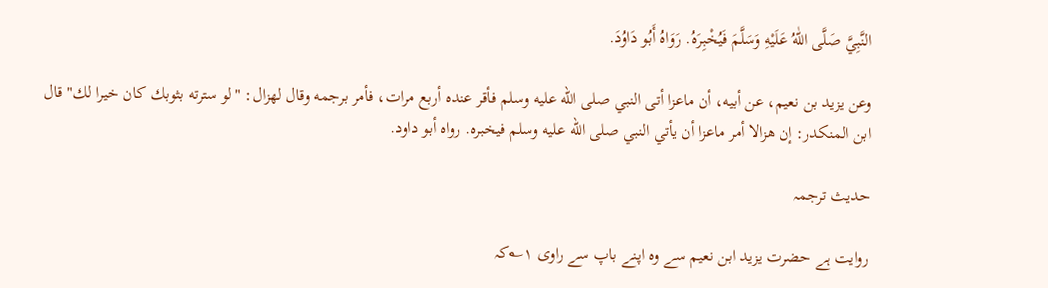النَّبِيَّ صَلَّى اللّٰهُ عَلَيْهِ وَسَلَّمَ فَيُخْبِرَهُ. رَوَاهُ أَبُو دَاوُدَ.

وعن يزيد بن نعيم، عن أبيه، أن ماعزا أتى النبي صلى الله عليه وسلم فأقر عنده أربع مرات، فأمر برجمه وقال لهزال: "لو سترته بثوبك كان خيرا لك" قال ابن المنكدر: إن هزالا أمر ماعزا أن يأتي النبي صلى الله عليه وسلم فيخبره. رواه أبو داود.

حدیث ترجمہ

روایت ہے حضرت یزید ابن نعیم سے وہ اپنے باپ سے راوی ۱؎کہ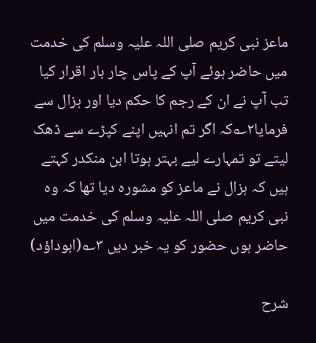ماعز نبی کریم صلی اللہ علیہ وسلم کی خدمت میں حاضر ہوئے آپ کے پاس چار بار اقرار کیا تب آپ نے ان کے رجم کا حکم دیا اور ہزال سے فرمایا۲؎کہ اگر تم انہیں اپنے کپڑے سے ڈھک لیتے تو تمہارے لیے بہتر ہوتا ابن منکدر کہتے ہیں کہ ہزال نے ماعز کو مشورہ دیا تھا کہ وہ نبی کریم صلی اللہ علیہ وسلم کی خدمت میں حاضر ہوں حضور کو یہ خبر دیں ۳؎(ابوداؤد)

شرح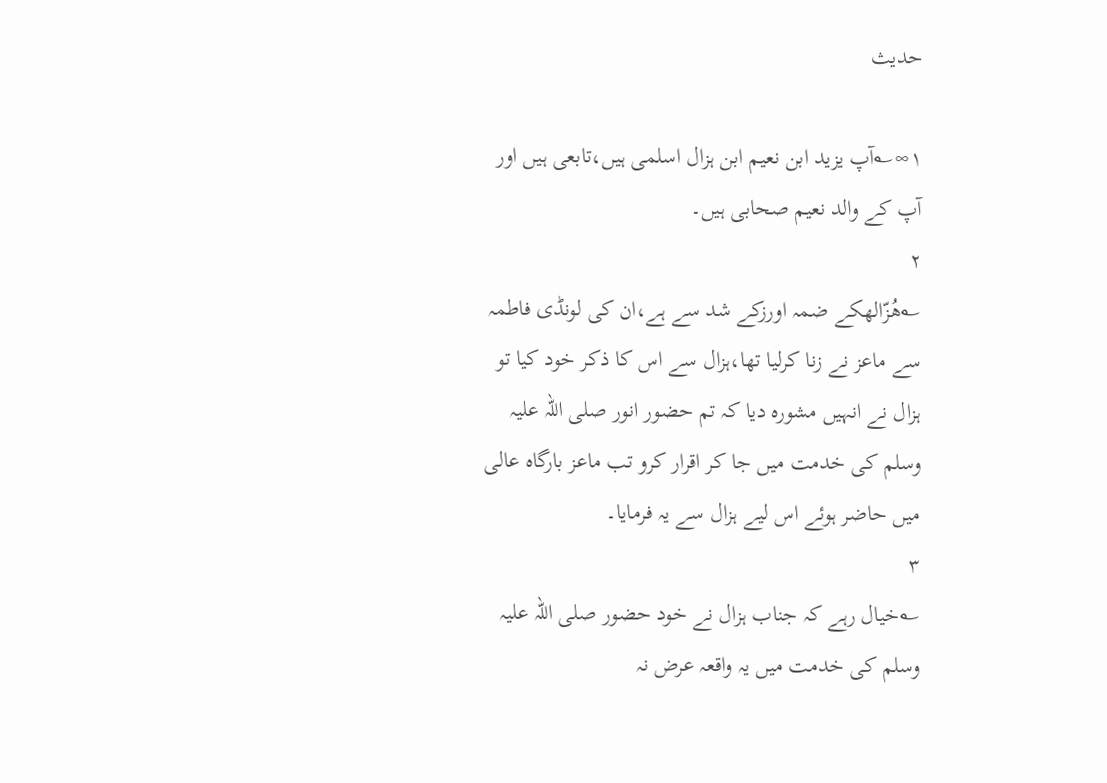حدیث

۱∞؎آپ یزید ابن نعیم ابن ہزال اسلمی ہیں،تابعی ہیں اور آپ کے والد نعیم صحابی ہیں۔
۲
؎ھُزّالھکے ضمہ اورزکے شد سے ہے،ان کی لونڈی فاطمہ سے ماعز نے زنا کرلیا تھا،ہزال سے اس کا ذکر خود کیا تو ہزال نے انہیں مشورہ دیا کہ تم حضور انور صلی اللہ علیہ وسلم کی خدمت میں جا کر اقرار کرو تب ماعز بارگاہ عالی میں حاضر ہوئے اس لیے ہزال سے یہ فرمایا۔
۳
؎خیال رہے کہ جناب ہزال نے خود حضور صلی اللہ علیہ وسلم کی خدمت میں یہ واقعہ عرض نہ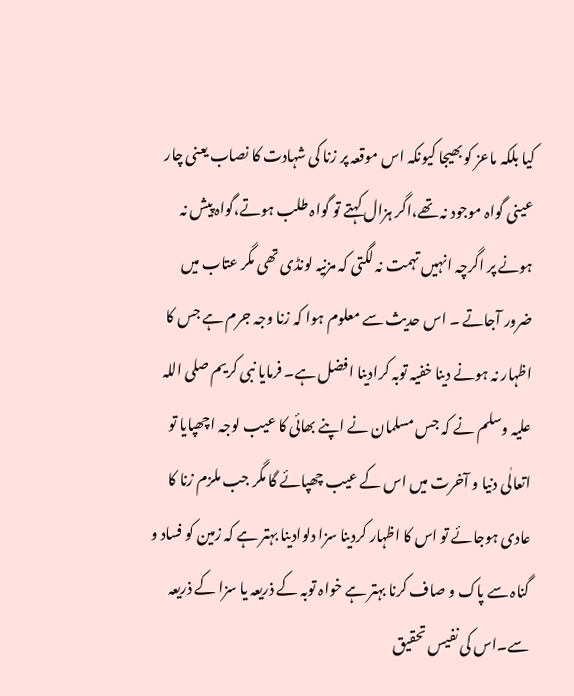کیا بلکہ ماعز کو بھیجا کیونکہ اس موقعہ پر زنا کی شہادت کا نصاب یعنی چار عینی گواہ موجود نہ تھے،اگر ہزال کہتے تو گواہ طلب ہوتے،گواہ پیش نہ ہونے پر اگرچہ انہیں تہمت نہ لگتی کہ مزنیہ لونڈی تھی مگر عتاب میں ضرور آجاتے ۔ اس حدیث سے معلوم ہوا کہ زنا وجہ جرم ہے جس کا اظہار نہ ہونے دینا خفیہ توبہ کرادینا افضل ہے۔ فرمایا نبی کریم صلی اللہ علیہ وسلم نے کہ جس مسلمان نے اپنے بھائی کا عیب لوجہ اچھپایا تو اتعالٰی دنیا و آخرت میں اس کے عیب چھپائے گا مگر جب ملزم زنا کا عادی ہوجائے تو اس کا اظہار کردینا سزا دلوادینا بہتر ہے کہ زمین کو فساد و گناہ سے پاک و صاف کرنا بہتر ہے خواہ توبہ کے ذریعہ یا سزا کے ذریعہ سے۔اس کی نفیس تحقیق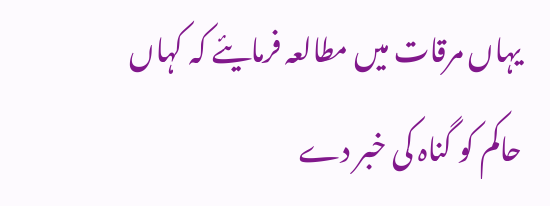یہاں مرقات میں مطالعہ فرمایئے کہ کہاں حاکم کو گناہ کی خبر دے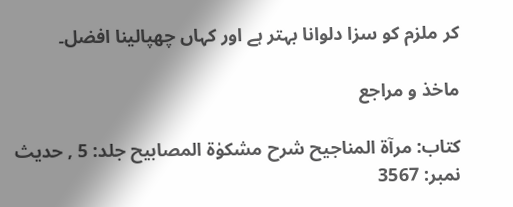کر ملزم کو سزا دلوانا بہتر ہے اور کہاں چھپالینا افضل۔

ماخذ و مراجع

کتاب: مرآۃ المناجیح شرح مشکوٰۃ المصابیح جلد: 5 , حدیث نمبر: 3567